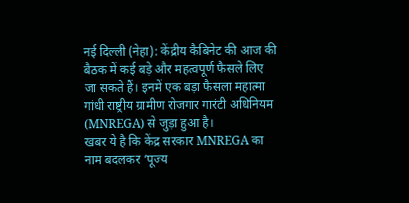नई दिल्ली (नेहा): केंद्रीय कैबिनेट की आज की बैठक में कई बड़े और महत्वपूर्ण फैसले लिए जा सकते हैं। इनमें एक बड़ा फैसला महात्मा गांधी राष्ट्रीय ग्रामीण रोजगार गारंटी अधिनियम (MNREGA) से जुड़ा हुआ है।
खबर ये है कि केंद्र सरकार MNREGA का नाम बदलकर ‘पूज्य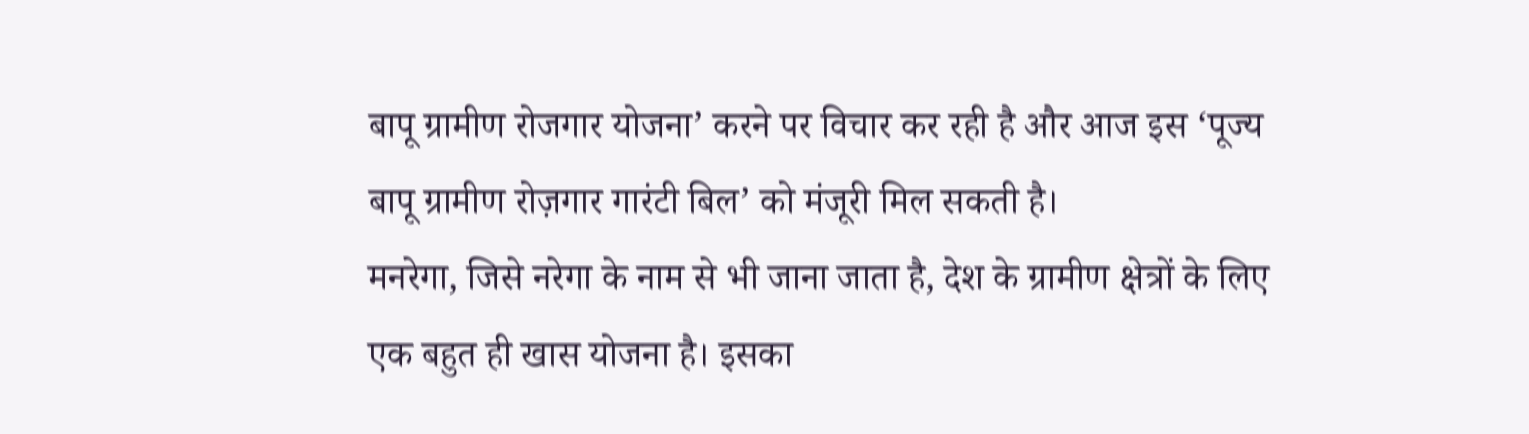बापू ग्रामीण रोजगार योजना’ करने पर विचार कर रही है और आज इस ‘पूज्य बापू ग्रामीण रोज़गार गारंटी बिल’ को मंजूरी मिल सकती है।
मनरेगा, जिसे नरेगा के नाम से भी जाना जाता है, देश के ग्रामीण क्षेत्रों के लिए एक बहुत ही खास योजना है। इसका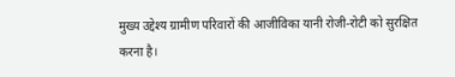मुख्य उद्देश्य ग्रामीण परिवारों की आजीविका यानी रोजी-रोटी को सुरक्षित करना है।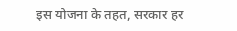इस योजना के तहत, सरकार हर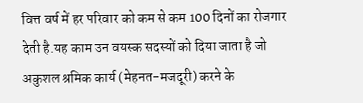वित्त वर्ष में हर परिवार को कम से कम 100 दिनों का रोजगार देती है.यह काम उन वयस्क सदस्यों को दिया जाता है जो अकुशल श्रमिक कार्य (मेहनत-मजदूरी) करने के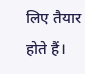लिए तैयार होते हैं।